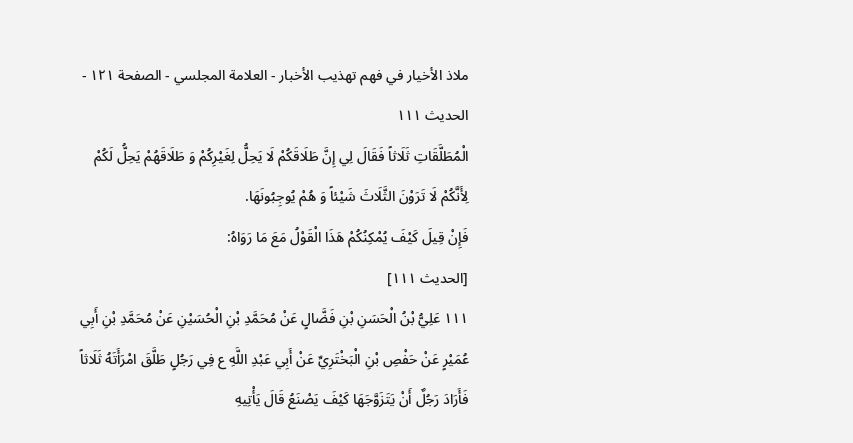ملاذ الأخيار في فهم تهذيب الأخبار - العلامة المجلسي - الصفحة ١٢١ - الحديث ١١١
الْمُطَلَّقَاتِ ثَلَاثاً فَقَالَ لِي إِنَّ طَلَاقَكُمْ لَا يَحِلُّ لِغَيْرِكُمْ وَ طَلَاقَهُمْ يَحِلُّ لَكُمْ لِأَنَّكُمْ لَا تَرَوْنَ الثَّلَاثَ شَيْئاً وَ هُمْ يُوجِبُونَهَا.
فَإِنْ قِيلَ كَيْفَ يُمْكِنُكُمْ هَذَا الْقَوْلُ مَعَ مَا رَوَاهُ:
[الحديث ١١١]
١١١ عَلِيُّ بْنُ الْحَسَنِ بْنِ فَضَّالٍ عَنْ مُحَمَّدِ بْنِ الْحُسَيْنِ عَنْ مُحَمَّدِ بْنِ أَبِي عُمَيْرٍ عَنْ حَفْصِ بْنِ الْبَخْتَرِيِّ عَنْ أَبِي عَبْدِ اللَّهِ ع فِي رَجُلٍ طَلَّقَ امْرَأَتَهُ ثَلَاثاً فَأَرَادَ رَجُلٌ أَنْ يَتَزَوَّجَهَا كَيْفَ يَصْنَعُ قَالَ يَأْتِيهِ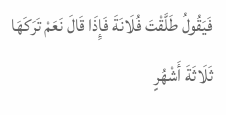فَيَقُولُ طَلَّقْتَ فُلَانَةَ فَإِذَا قَالَ نَعَمْ تَرَكَهَا ثَلَاثَةَ أَشْهُرٍ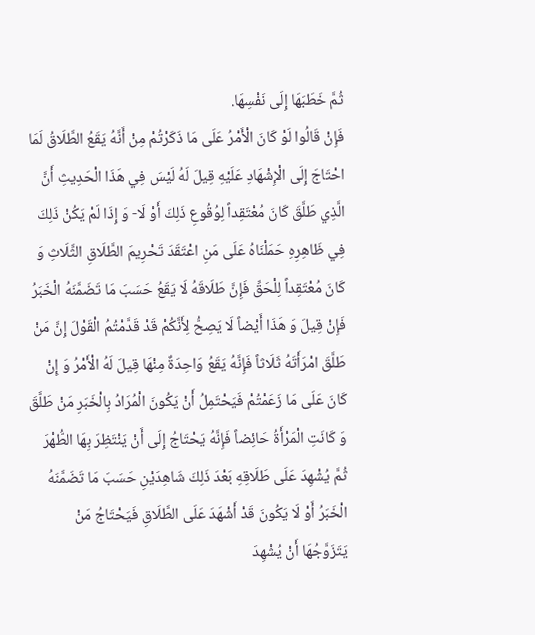ثُمَّ خَطَبَهَا إِلَى نَفْسِهَا.
فَإِنْ قَالُوا لَوْ كَانَ الْأَمْرُ عَلَى مَا ذَكَرْتُمْ مِنْ أَنَّهُ يَقَعُ الطَّلَاقُ لَمَا احْتَاجَ إِلَى الْإِشْهَادِ عَلَيْهِ قِيلَ لَهُ لَيْسَ فِي هَذَا الْحَدِيثِ أَنَّ الَّذِي طَلَّقَ كَانَ مُعْتَقِداً لِوُقُوعِ ذَلِكَ أَوْ لَا- وَ إِذَا لَمْ يَكُنْ ذَلِكَ فِي ظَاهِرِهِ حَمَلْنَاهُ عَلَى مَنِ اعْتَقَدَ تَحْرِيمَ الطَّلَاقِ الثَّلَاثِ وَ كَانَ مُعْتَقِداً لِلْحَقِّ فَإِنَّ طَلَاقَهُ لَا يَقَعُ حَسَبَ مَا تَضَمَّنَهُ الْخَبَرُ فَإِنْ قِيلَ وَ هَذَا أَيْضاً لَا يَصِحُّ لِأَنَّكُمْ قَدْ قَدَّمْتُمُ الْقَوْلَ إِنَّ مَنْ طَلَّقَ امْرَأَتَهُ ثَلَاثاً فَإِنَّهُ يَقَعُ وَاحِدَةٌ مِنْهَا قِيلَ لَهُ الْأَمْرُ وَ إِنْ كَانَ عَلَى مَا زَعَمْتُمْ فَيَحْتَمِلُ أَنْ يَكُونَ الْمُرَادُ بِالْخَبَرِ مَنْ طَلَّقَ وَ كَانَتِ الْمَرْأَةُ حَائِضاً فَإِنَّهُ يَحْتَاجُ إِلَى أَنْ يَنْتَظِرَ بِهَا الطُّهْرَ ثُمَّ يُشْهِدَ عَلَى طَلَاقِهِ بَعْدَ ذَلِكَ شَاهِدَيْنِ حَسَبَ مَا تَضَمَّنَهُ الْخَبَرُ أَوْ لَا يَكُونَ قَدْ أَشْهَدَ عَلَى الطَّلَاقِ فَيَحْتَاجُ مَنْ يَتَزَوَّجُهَا أَنْ يُشْهِدَ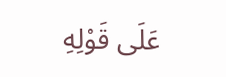عَلَى قَوْلِهِ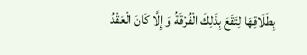بِطَلَاقِهَا لِتَقَعَ بِذَلِكَ الْفُرْقَةُ وَ إِلَّا كَانَ الْعَقْدُ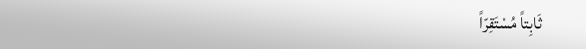ثَابِتاً مُسْتَقِرّاً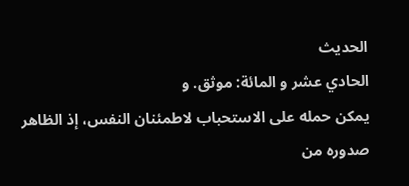الحديث
الحادي عشر و المائة: موثق. و
يمكن حمله على الاستحباب لاطمئنان النفس، إذ الظاهر صدوره من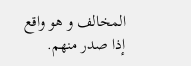المخالف و هو واقع
إذا صدر منهم.